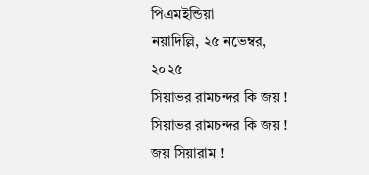পিএমইন্ডিয়া
নয়াদিল্লি, ২৫ নভেম্বর, ২০২৫
সিয়াভর রামচন্দর কি জয় !
সিয়াভর রামচন্দর কি জয় !
জয় সিয়ারাম !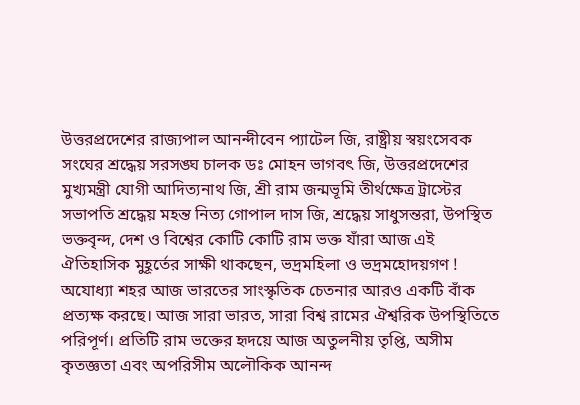উত্তরপ্রদেশের রাজ্যপাল আনন্দীবেন প্যাটেল জি, রাষ্ট্রীয় স্বয়ংসেবক সংঘের শ্রদ্ধেয় সরসঙ্ঘ চালক ডঃ মোহন ভাগবৎ জি, উত্তরপ্রদেশের মুখ্যমন্ত্রী যোগী আদিত্যনাথ জি, শ্রী রাম জন্মভূমি তীর্থক্ষেত্র ট্রাস্টের সভাপতি শ্রদ্ধেয় মহন্ত নিত্য গোপাল দাস জি, শ্রদ্ধেয় সাধুসন্তরা, উপস্থিত ভক্তবৃন্দ, দেশ ও বিশ্বের কোটি কোটি রাম ভক্ত যাঁরা আজ এই ঐতিহাসিক মুহূর্তের সাক্ষী থাকছেন, ভদ্রমহিলা ও ভদ্রমহোদয়গণ !
অযোধ্যা শহর আজ ভারতের সাংস্কৃতিক চেতনার আরও একটি বাঁক প্রত্যক্ষ করছে। আজ সারা ভারত, সারা বিশ্ব রামের ঐশ্বরিক উপস্থিতিতে পরিপূর্ণ। প্রতিটি রাম ভক্তের হৃদয়ে আজ অতুলনীয় তৃপ্তি, অসীম কৃতজ্ঞতা এবং অপরিসীম অলৌকিক আনন্দ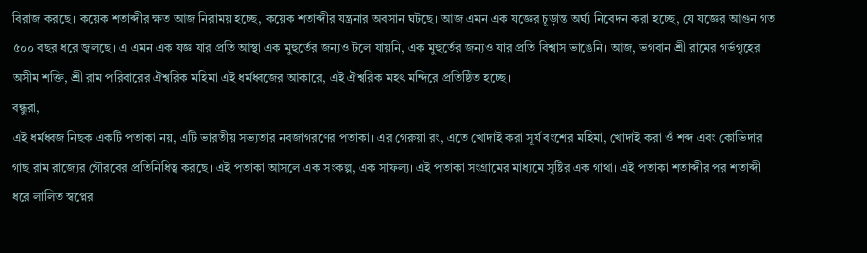বিরাজ করছে। কয়েক শতাব্দীর ক্ষত আজ নিরাময় হচ্ছে, কয়েক শতাব্দীর যন্ত্রনার অবসান ঘটছে। আজ এমন এক যজ্ঞের চূড়ান্ত অর্ঘ্য নিবেদন করা হচ্ছে, যে যজ্ঞের আগুন গত ৫০০ বছর ধরে জ্বলছে। এ এমন এক যজ্ঞ যার প্রতি আস্থা এক মুহুর্তের জন্যও টলে যায়নি, এক মুহুর্তের জন্যও যার প্রতি বিশ্বাস ভাঙেনি। আজ, ভগবান শ্রী রামের গর্ভগৃহের অসীম শক্তি, শ্রী রাম পরিবারের ঐশ্বরিক মহিমা এই ধর্মধ্বজের আকারে, এই ঐশ্বরিক মহৎ মন্দিরে প্রতিষ্ঠিত হচ্ছে।
বন্ধুরা,
এই ধর্মধ্বজ নিছক একটি পতাকা নয়, এটি ভারতীয় সভ্যতার নবজাগরণের পতাকা। এর গেরুয়া রং, এতে খোদাই করা সূর্য বংশের মহিমা, খোদাই করা ওঁ শব্দ এবং কোভিদার গাছ রাম রাজ্যের গৌরবের প্রতিনিধিত্ব করছে। এই পতাকা আসলে এক সংকল্প, এক সাফল্য। এই পতাকা সংগ্রামের মাধ্যমে সৃষ্টির এক গাথা। এই পতাকা শতাব্দীর পর শতাব্দী ধরে লালিত স্বপ্নের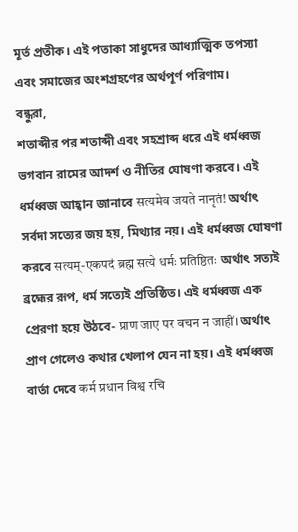মূর্ত প্রতীক। এই পতাকা সাধুদের আধ্যাত্মিক তপস্যা এবং সমাজের অংশগ্রহণের অর্থপূর্ণ পরিণাম।
বন্ধুরা,
শতাব্দীর পর শতাব্দী এবং সহশ্রাব্দ ধরে এই ধর্মধ্বজ ভগবান রামের আদর্শ ও নীতির ঘোষণা করবে। এই ধর্মধ্বজ আহ্বান জানাবে सत्यमेव जयते नानृतं! অর্থাৎ সর্বদা সত্যের জয় হয়, মিথ্যার নয়। এই ধর্মধ্বজ ঘোষণা করবে सत्यम्-एकपदं ब्रह्म सत्ये धर्मः प्रतिष्ठितः অর্থাৎ সত্যই ব্রহ্মের রূপ, ধর্ম সত্যেই প্রতিষ্ঠিত। এই ধর্মধ্বজ এক প্রেরণা হয়ে উঠবে- प्राण जाए पर वचन न जाहीं। অর্থাৎ প্রাণ গেলেও কথার খেলাপ যেন না হয়। এই ধর্মধ্বজ বার্তা দেবে कर्म प्रधान विश्व रचि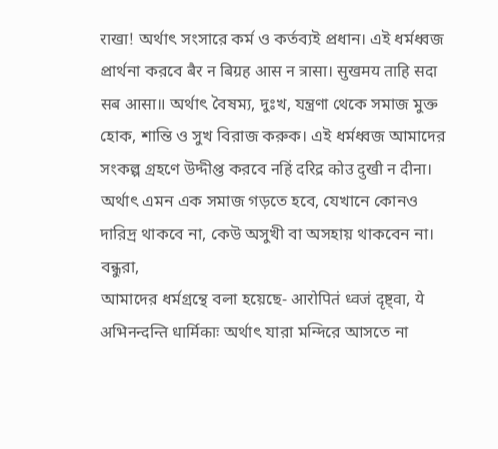राखा! অর্থাৎ সংসারে কর্ম ও কর্তব্যই প্রধান। এই ধর্মধ্বজ প্রার্থনা করবে बैर न बिग्रह आस न त्रासा। सुखमय ताहि सदा सब आसा॥ অর্থাৎ বৈষম্য, দুঃখ, যন্ত্রণা থেকে সমাজ মুক্ত হোক, শান্তি ও সুখ বিরাজ করুক। এই ধর্মধ্বজ আমাদের সংকল্প গ্রহণে উদ্দীপ্ত করবে नहिं दरिद्र कोउ दुखी न दीना। অর্থাৎ এমন এক সমাজ গড়তে হবে, যেখানে কোনও দারিদ্র থাকবে না, কেউ অসুখী বা অসহায় থাকবেন না।
বন্ধুরা,
আমাদের ধর্মগ্রন্থে বলা হয়েছে- आरोपितं ध्वजं दृष्ट्वा, ये अभिनन्दन्ति धार्मिकाः অর্থাৎ যারা মন্দিরে আসতে না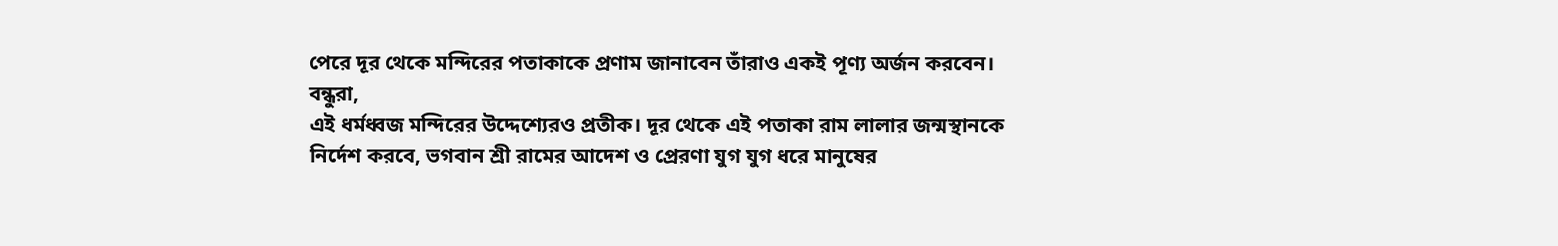পেরে দূর থেকে মন্দিরের পতাকাকে প্রণাম জানাবেন তাঁরাও একই পূণ্য অর্জন করবেন।
বন্ধুরা,
এই ধর্মধ্বজ মন্দিরের উদ্দেশ্যেরও প্রতীক। দূর থেকে এই পতাকা রাম লালার জন্মস্থানকে নির্দেশ করবে, ভগবান শ্রী রামের আদেশ ও প্রেরণা যুগ যুগ ধরে মানুষের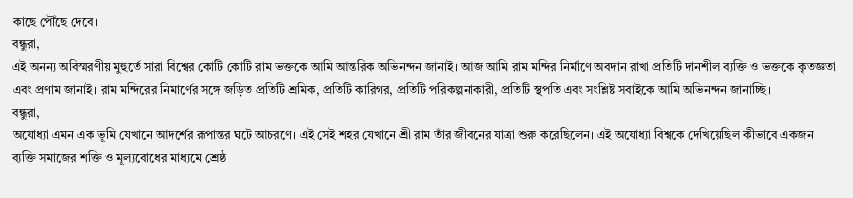কাছে পৌঁছে দেবে।
বন্ধুরা,
এই অনন্য অবিস্মরণীয় মুহুর্তে সারা বিশ্বের কোটি কোটি রাম ভক্তকে আমি আন্তরিক অভিনন্দন জানাই। আজ আমি রাম মন্দির নির্মাণে অবদান রাখা প্রতিটি দানশীল ব্যক্তি ও ভক্তকে কৃতজ্ঞতা এবং প্রণাম জানাই। রাম মন্দিরের নিমার্ণের সঙ্গে জড়িত প্রতিটি শ্রমিক, প্রতিটি কারিগর, প্রতিটি পরিকল্পনাকারী, প্রতিটি স্থপতি এবং সংশ্লিষ্ট সবাইকে আমি অভিনন্দন জানাচ্ছি।
বন্ধুরা,
অযোধ্যা এমন এক ভূমি যেখানে আদর্শের রূপান্তর ঘটে আচরণে। এই সেই শহর যেখানে শ্রী রাম তাঁর জীবনের যাত্রা শুরু করেছিলেন। এই অযোধ্যা বিশ্বকে দেখিয়েছিল কীভাবে একজন ব্যক্তি সমাজের শক্তি ও মূল্যবোধের মাধ্যমে শ্রেষ্ঠ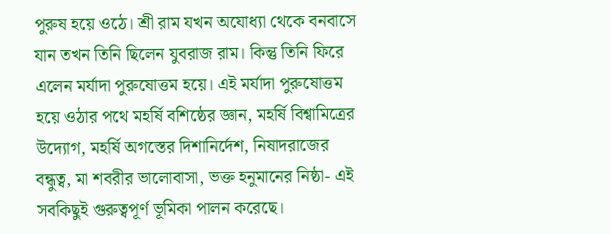পুরুষ হয়ে ওঠে। শ্রী রাম যখন অযোধ্যা থেকে বনবাসে যান তখন তিনি ছিলেন যুবরাজ রাম। কিন্তু তিনি ফিরে এলেন মর্যাদা পুরুষোত্তম হয়ে। এই মর্যাদা পুরুষোত্তম হয়ে ওঠার পথে মহর্ষি বশিষ্ঠের জ্ঞান, মহর্ষি বিশ্বামিত্রের উদ্যোগ, মহর্ষি অগস্তের দিশানির্দেশ, নিষাদরাজের বন্ধুত্ব, মা শবরীর ভালোবাসা, ভক্ত হনুমানের নিষ্ঠা- এই সবকিছুই গুরুত্বপূর্ণ ভূমিকা পালন করেছে।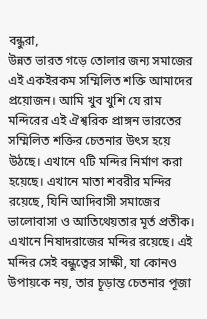বন্ধুরা,
উন্নত ভারত গড়ে তোলার জন্য সমাজের এই একইরকম সম্মিলিত শক্তি আমাদের প্রয়োজন। আমি খুব খুশি যে রাম মন্দিরের এই ঐশ্বরিক প্রাঙ্গন ভারতের সম্মিলিত শক্তির চেতনার উৎস হয়ে উঠছে। এখানে ৭টি মন্দির নির্মাণ করা হয়েছে। এখানে মাতা শবরীর মন্দির রয়েছে, যিনি আদিবাসী সমাজের ভালোবাসা ও আতিথেয়তার মূর্ত প্রতীক। এখানে নিষাদরাজের মন্দির রয়েছে। এই মন্দির সেই বন্ধুত্বের সাক্ষী, যা কোনও উপায়কে নয়, তার চূড়ান্ত চেতনার পূজা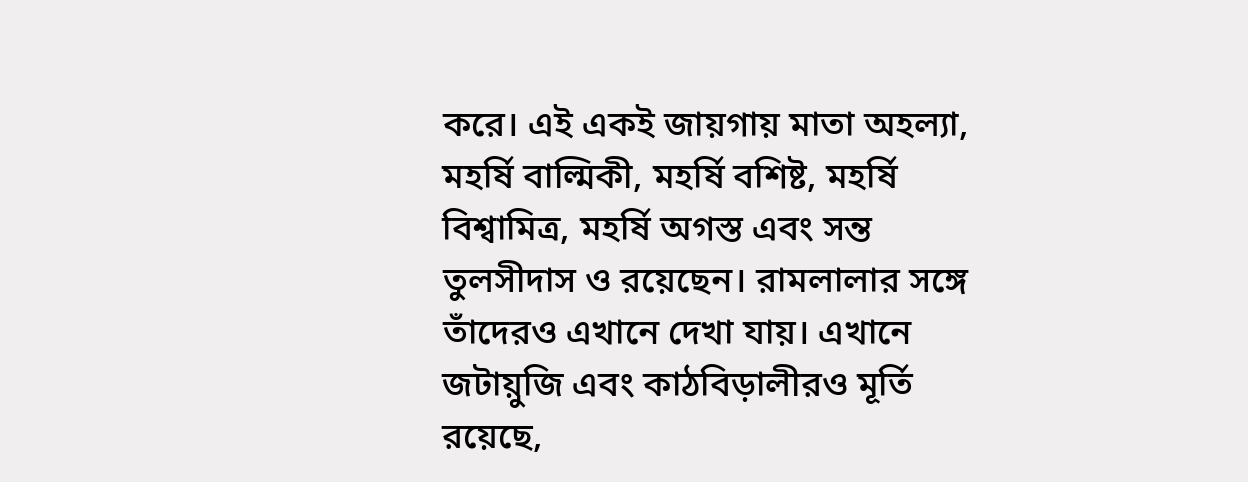করে। এই একই জায়গায় মাতা অহল্যা, মহর্ষি বাল্মিকী, মহর্ষি বশিষ্ট, মহর্ষি বিশ্বামিত্র, মহর্ষি অগস্ত এবং সন্ত তুলসীদাস ও রয়েছেন। রামলালার সঙ্গে তাঁদেরও এখানে দেখা যায়। এখানে জটায়ুজি এবং কাঠবিড়ালীরও মূর্তি রয়েছে,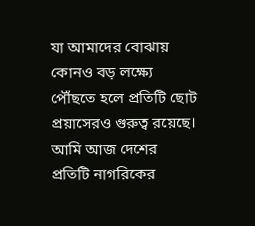যা আমাদের বোঝায় কোনও বড় লক্ষ্যে পৌঁছতে হলে প্রতিটি ছোট প্রয়াসেরও গুরুত্ব রয়েছে। আমি আজ দেশের প্রতিটি নাগরিকের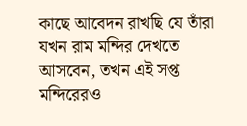কাছে আবেদন রাখছি যে তাঁরা যখন রাম মন্দির দেখতে আসবেন, তখন এই সপ্ত মন্দিরেরও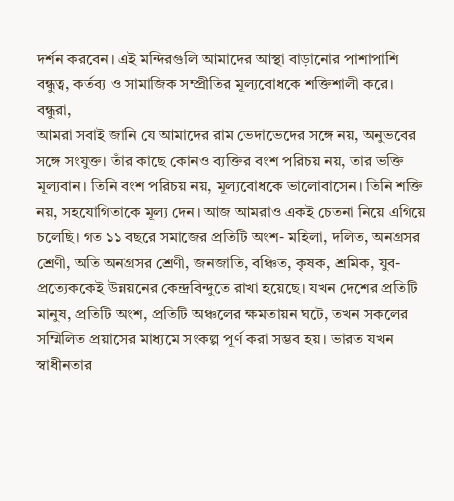দর্শন করবেন। এই মন্দিরগুলি আমাদের আস্থা বাড়ানোর পাশাপাশি বন্ধুত্ব, কর্তব্য ও সামাজিক সম্প্রীতির মূল্যবোধকে শক্তিশালী করে।
বন্ধুরা,
আমরা সবাই জানি যে আমাদের রাম ভেদাভেদের সঙ্গে নয়, অনুভবের সঙ্গে সংযুক্ত। তাঁর কাছে কোনও ব্যক্তির বংশ পরিচয় নয়, তার ভক্তি মূল্যবান। তিনি বংশ পরিচয় নয়, মূল্যবোধকে ভালোবাসেন। তিনি শক্তি নয়, সহযোগিতাকে মূল্য দেন। আজ আমরাও একই চেতনা নিয়ে এগিয়ে চলেছি। গত ১১ বছরে সমাজের প্রতিটি অংশ- মহিলা, দলিত, অনগ্রসর শ্রেণী, অতি অনগ্রসর শ্রেণী, জনজাতি, বঞ্চিত, কৃষক, শ্রমিক, যুব- প্রত্যেককেই উন্নয়নের কেন্দ্রবিন্দুতে রাখা হয়েছে। যখন দেশের প্রতিটি মানুষ, প্রতিটি অংশ, প্রতিটি অঞ্চলের ক্ষমতায়ন ঘটে, তখন সকলের সম্মিলিত প্রয়াসের মাধ্যমে সংকল্প পূর্ণ করা সম্ভব হয়। ভারত যখন স্বাধীনতার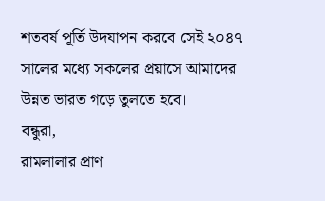শতবর্ষ পূর্তি উদযাপন করবে সেই ২০৪৭ সালের মধ্যে সকলের প্রয়াসে আমাদের উন্নত ভারত গড়ে তুলতে হবে।
বন্ধুরা,
রামলালার প্রাণ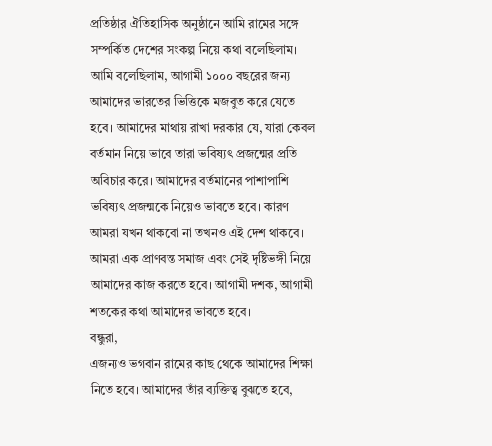প্রতিষ্ঠার ঐতিহাসিক অনুষ্ঠানে আমি রামের সঙ্গে সম্পর্কিত দেশের সংকল্প নিয়ে কথা বলেছিলাম। আমি বলেছিলাম, আগামী ১০০০ বছরের জন্য আমাদের ভারতের ভিত্তিকে মজবুত করে যেতে হবে। আমাদের মাথায় রাখা দরকার যে, যারা কেবল বর্তমান নিয়ে ভাবে তারা ভবিষ্যৎ প্রজন্মের প্রতি অবিচার করে। আমাদের বর্তমানের পাশাপাশি ভবিষ্যৎ প্রজন্মকে নিয়েও ভাবতে হবে। কারণ আমরা যখন থাকবো না তখনও এই দেশ থাকবে। আমরা এক প্রাণবন্ত সমাজ এবং সেই দৃষ্টিভঙ্গী নিয়ে আমাদের কাজ করতে হবে। আগামী দশক, আগামী শতকের কথা আমাদের ভাবতে হবে।
বন্ধুরা,
এজন্যও ভগবান রামের কাছ থেকে আমাদের শিক্ষা নিতে হবে। আমাদের তাঁর ব্যক্তিত্ব বুঝতে হবে,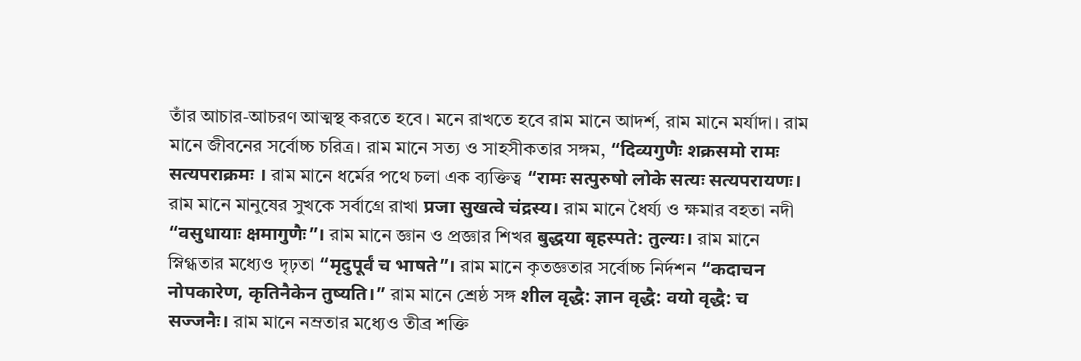তাঁর আচার-আচরণ আত্মস্থ করতে হবে। মনে রাখতে হবে রাম মানে আদর্শ, রাম মানে মর্যাদা। রাম মানে জীবনের সর্বোচ্চ চরিত্র। রাম মানে সত্য ও সাহসীকতার সঙ্গম, “दिव्यगुणैः शक्रसमो रामः सत्यपराक्रमः । রাম মানে ধর্মের পথে চলা এক ব্যক্তিত্ব “रामः सत्पुरुषो लोके सत्यः सत्यपरायणः। রাম মানে মানুষের সুখকে সর্বাগ্রে রাখা प्रजा सुखत्वे चंद्रस्य। রাম মানে ধৈর্য্য ও ক্ষমার বহতা নদী “वसुधायाः क्षमागुणैः”। রাম মানে জ্ঞান ও প্রজ্ঞার শিখর बुद्धया बृहस्पते: तुल्यः। রাম মানে স্নিগ্ধতার মধ্যেও দৃঢ়তা “मृदुपूर्वं च भाषते”। রাম মানে কৃতজ্ঞতার সর্বোচ্চ নির্দশন “कदाचन नोपकारेण, कृतिनैकेन तुष्यति।” রাম মানে শ্রেষ্ঠ সঙ্গ शील वृद्धै: ज्ञान वृद्धै: वयो वृद्धै: च सज्जनैः। রাম মানে নম্রতার মধ্যেও তীব্র শক্তি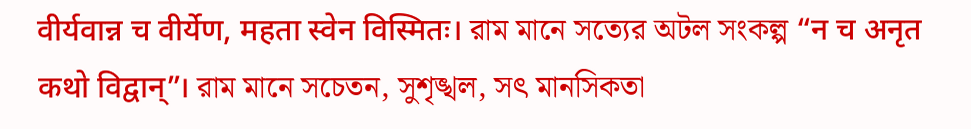वीर्यवान्न च वीर्येण, महता स्वेन विस्मितः। রাম মানে সত্যের অটল সংকল্প “न च अनृत कथो विद्वान्”। রাম মানে সচেতন, সুশৃঙ্খল, সৎ মানসিকতা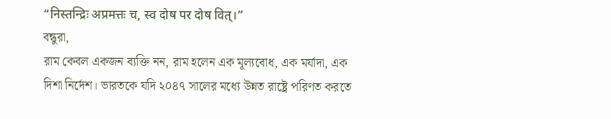“निस्तन्द्रिः अप्रमत्तः च, स्व दोष पर दोष वित्।”
বন্ধুরা,
রাম কেবল একজন ব্যক্তি নন, রাম হলেন এক মূল্যবোধ, এক মর্যাদা, এক দিশা নির্দেশ। ভারতকে যদি ২০৪৭ সালের মধ্যে উন্নত রাষ্ট্রে পরিণত করতে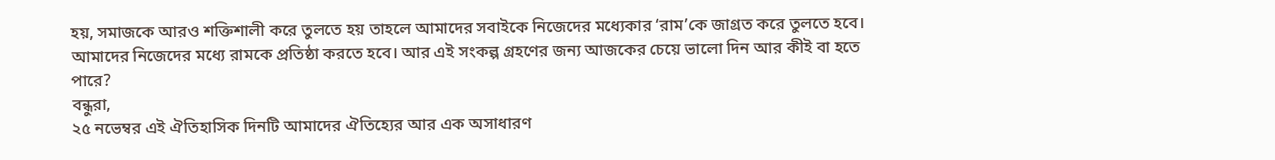হয়, সমাজকে আরও শক্তিশালী করে তুলতে হয় তাহলে আমাদের সবাইকে নিজেদের মধ্যেকার ‘রাম’কে জাগ্রত করে তুলতে হবে। আমাদের নিজেদের মধ্যে রামকে প্রতিষ্ঠা করতে হবে। আর এই সংকল্প গ্রহণের জন্য আজকের চেয়ে ভালো দিন আর কীই বা হতে পারে?
বন্ধুরা,
২৫ নভেম্বর এই ঐতিহাসিক দিনটি আমাদের ঐতিহ্যের আর এক অসাধারণ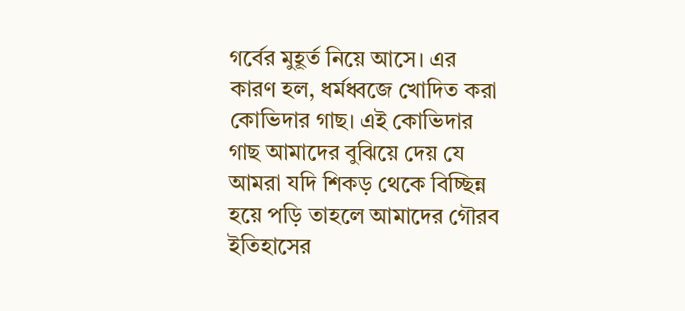গর্বের মুহূর্ত নিয়ে আসে। এর কারণ হল, ধর্মধ্বজে খোদিত করা কোভিদার গাছ। এই কোভিদার গাছ আমাদের বুঝিয়ে দেয় যে আমরা যদি শিকড় থেকে বিচ্ছিন্ন হয়ে পড়ি তাহলে আমাদের গৌরব ইতিহাসের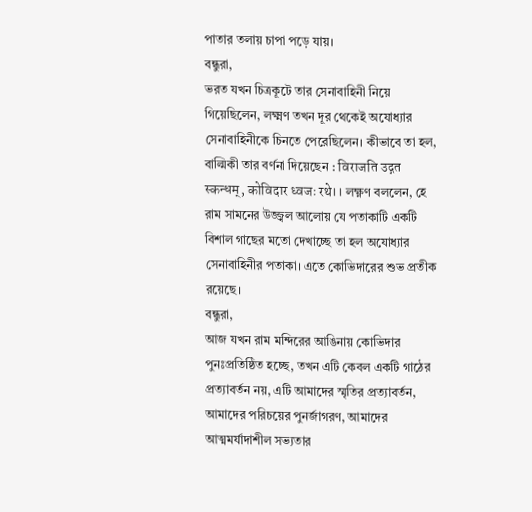পাতার তলায় চাপা পড়ে যায়।
বন্ধুরা,
ভরত যখন চিত্রকূটে তার সেনাবাহিনী নিয়ে গিয়েছিলেন, লক্ষ্মণ তখন দূর থেকেই অযোধ্যার সেনাবাহিনীকে চিনতে পেরেছিলেন। কীভাবে তা হল, বাল্মিকী তার বর্ণনা দিয়েছেন : विराजति उद्गत स्कन्धम्, कोविदार ध्वजः रथे।। লক্ষ্ণণ বললেন, হে রাম সামনের উজ্জ্বল আলোয় যে পতাকাটি একটি বিশাল গাছের মতো দেখাচ্ছে তা হল অযোধ্যার সেনাবাহিনীর পতাকা। এতে কোভিদারের শুভ প্রতীক রয়েছে।
বন্ধুরা,
আজ যখন রাম মন্দিরের আঙিনায় কোভিদার পুনঃপ্রতিষ্ঠিত হচ্ছে, তখন এটি কেবল একটি গাঠের প্রত্যাবর্তন নয়, এটি আমাদের স্মৃতির প্রত্যাবর্তন, আমাদের পরিচয়ের পুনর্জাগরণ, আমাদের আত্মমর্যাদাশীল সভ্যতার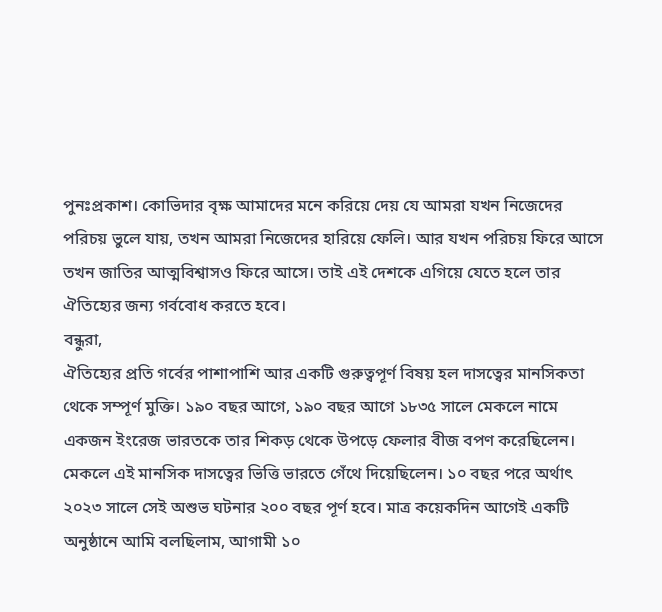পুনঃপ্রকাশ। কোভিদার বৃক্ষ আমাদের মনে করিয়ে দেয় যে আমরা যখন নিজেদের পরিচয় ভুলে যায়, তখন আমরা নিজেদের হারিয়ে ফেলি। আর যখন পরিচয় ফিরে আসে তখন জাতির আত্মবিশ্বাসও ফিরে আসে। তাই এই দেশকে এগিয়ে যেতে হলে তার ঐতিহ্যের জন্য গর্ববোধ করতে হবে।
বন্ধুরা,
ঐতিহ্যের প্রতি গর্বের পাশাপাশি আর একটি গুরুত্বপূর্ণ বিষয় হল দাসত্বের মানসিকতা থেকে সম্পূর্ণ মুক্তি। ১৯০ বছর আগে, ১৯০ বছর আগে ১৮৩৫ সালে মেকলে নামে একজন ইংরেজ ভারতকে তার শিকড় থেকে উপড়ে ফেলার বীজ বপণ করেছিলেন। মেকলে এই মানসিক দাসত্বের ভিত্তি ভারতে গেঁথে দিয়েছিলেন। ১০ বছর পরে অর্থাৎ ২০২৩ সালে সেই অশুভ ঘটনার ২০০ বছর পূর্ণ হবে। মাত্র কয়েকদিন আগেই একটি অনুষ্ঠানে আমি বলছিলাম, আগামী ১০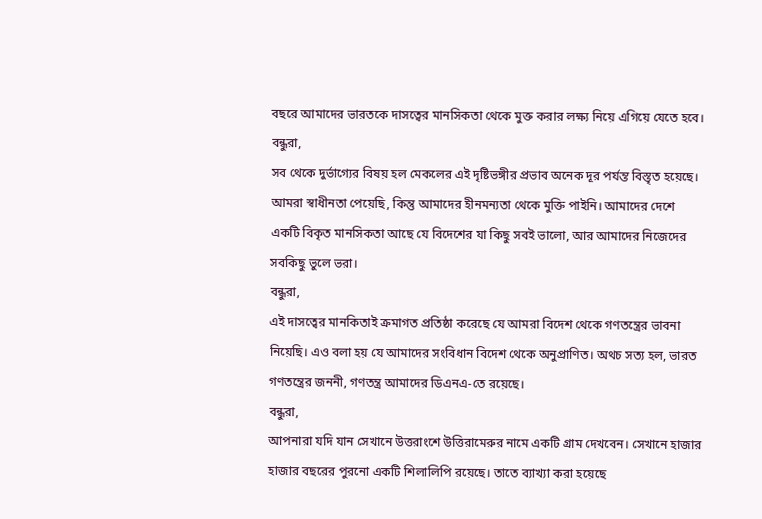বছরে আমাদের ভারতকে দাসত্বের মানসিকতা থেকে মুক্ত করার লক্ষ্য নিয়ে এগিয়ে যেতে হবে।
বন্ধুরা,
সব থেকে দুর্ভাগ্যের বিষয় হল মেকলের এই দৃষ্টিভঙ্গীর প্রভাব অনেক দূর পর্যন্ত বিস্তৃত হয়েছে। আমরা স্বাধীনতা পেয়েছি, কিন্তু আমাদের হীনমন্যতা থেকে মুক্তি পাইনি। আমাদের দেশে একটি বিকৃত মানসিকতা আছে যে বিদেশের যা কিছু সবই ভালো, আর আমাদের নিজেদের সবকিছু ভুলে ভরা।
বন্ধুরা,
এই দাসত্বের মানকিতাই ক্রমাগত প্রতিষ্ঠা করেছে যে আমরা বিদেশ থেকে গণতন্ত্রের ভাবনা নিয়েছি। এও বলা হয় যে আমাদের সংবিধান বিদেশ থেকে অনুপ্রাণিত। অথচ সত্য হল, ভারত গণতন্ত্রের জননী, গণতন্ত্র আমাদের ডিএনএ-তে রয়েছে।
বন্ধুরা,
আপনারা যদি যান সেখানে উত্তরাংশে উত্তিরামেরুর নামে একটি গ্রাম দেখবেন। সেখানে হাজার হাজার বছরের পুরনো একটি শিলালিপি রয়েছে। তাতে ব্যাখ্যা করা হয়েছে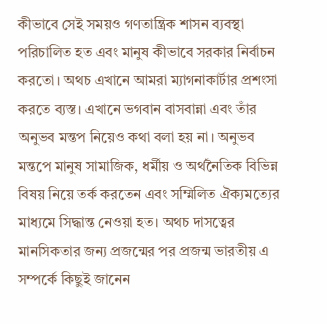কীভাবে সেই সময়ও গণতান্ত্রিক শাসন ব্যবস্থা পরিচালিত হত এবং মানুষ কীভাবে সরকার নির্বাচন করতো। অথচ এখানে আমরা ম্যাগনাকার্টার প্রশংসা করতে ব্যস্ত। এখানে ভগবান বাসবান্না এবং তাঁর অনুভব মন্তপ নিয়েও কথা বলা হয় না। অনুভব মন্তপে মানুষ সামাজিক, ধর্মীয় ও অর্থনৈতিক বিভিন্ন বিষয় নিয়ে তর্ক করতেন এবং সম্মিলিত ঐক্যমত্যের মাধ্যমে সিদ্ধান্ত নেওয়া হত। অথচ দাসত্বের মানসিকতার জন্য প্রজন্মের পর প্রজন্ম ভারতীয় এ সম্পর্কে কিছুই জানেন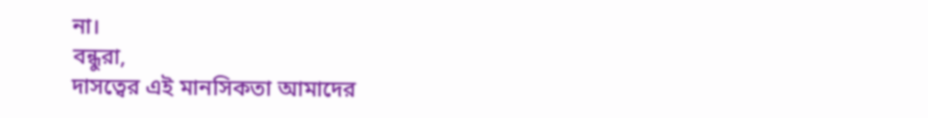না।
বন্ধুরা,
দাসত্বের এই মানসিকতা আমাদের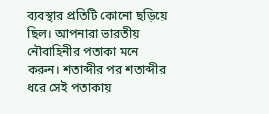ব্যবস্থার প্রতিটি কোনো ছড়িয়ে ছিল। আপনারা ভারতীয় নৌবাহিনীর পতাকা মনে করুন। শতাব্দীর পর শতাব্দীর ধরে সেই পতাকায়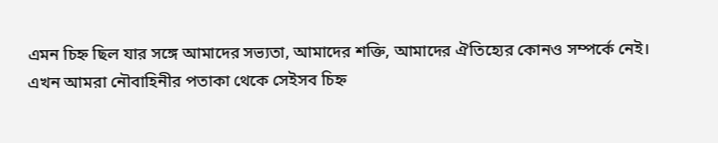এমন চিহ্ন ছিল যার সঙ্গে আমাদের সভ্যতা, আমাদের শক্তি, আমাদের ঐতিহ্যের কোনও সম্পর্কে নেই। এখন আমরা নৌবাহিনীর পতাকা থেকে সেইসব চিহ্ন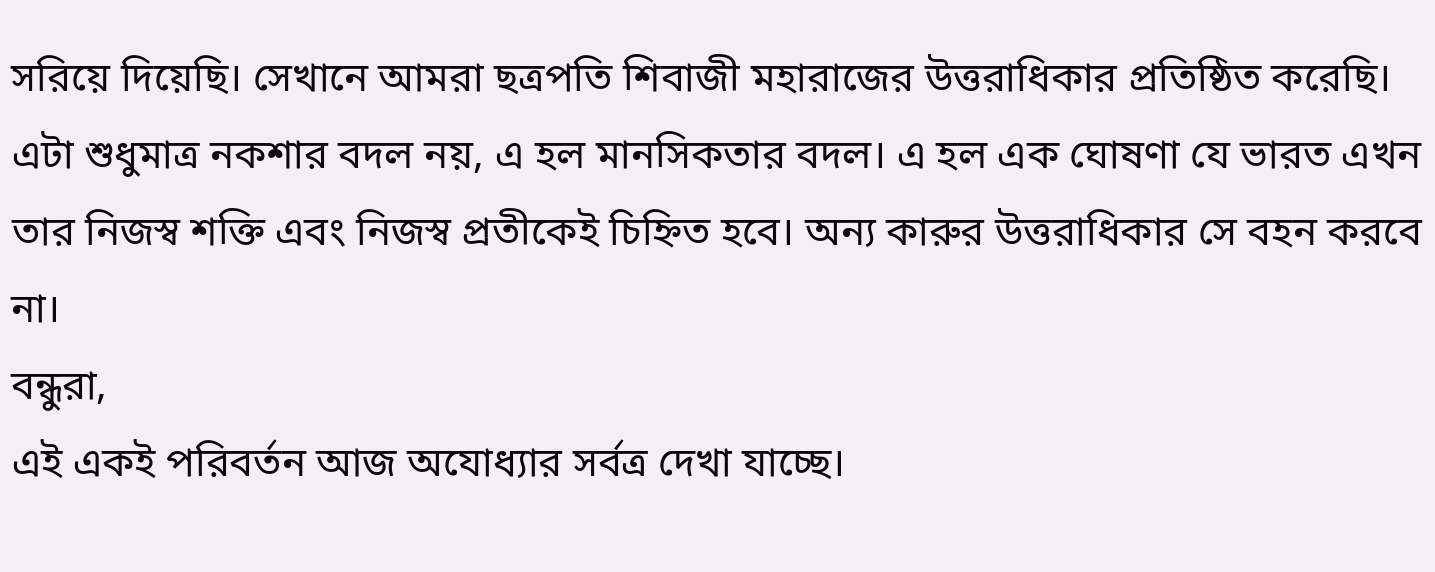সরিয়ে দিয়েছি। সেখানে আমরা ছত্রপতি শিবাজী মহারাজের উত্তরাধিকার প্রতিষ্ঠিত করেছি। এটা শুধুমাত্র নকশার বদল নয়, এ হল মানসিকতার বদল। এ হল এক ঘোষণা যে ভারত এখন তার নিজস্ব শক্তি এবং নিজস্ব প্রতীকেই চিহ্নিত হবে। অন্য কারুর উত্তরাধিকার সে বহন করবে না।
বন্ধুরা,
এই একই পরিবর্তন আজ অযোধ্যার সর্বত্র দেখা যাচ্ছে।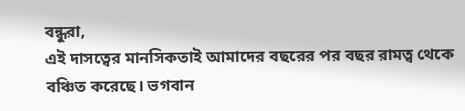বন্ধুরা,
এই দাসত্বের মানসিকতাই আমাদের বছরের পর বছর রামত্ব থেকে বঞ্চিত করেছে। ভগবান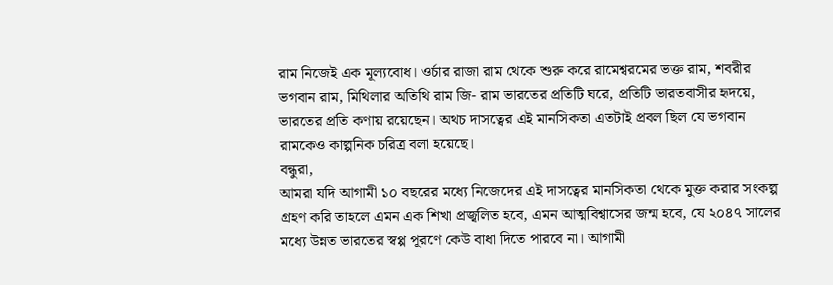রাম নিজেই এক মূল্যবোধ। ওর্চার রাজা রাম থেকে শুরু করে রামেশ্বরমের ভক্ত রাম, শবরীর ভগবান রাম, মিথিলার অতিথি রাম জি- রাম ভারতের প্রতিটি ঘরে, প্রতিটি ভারতবাসীর হৃদয়ে, ভারতের প্রতি কণায় রয়েছেন। অথচ দাসত্বের এই মানসিকতা এতটাই প্রবল ছিল যে ভগবান রামকেও কাল্পনিক চরিত্র বলা হয়েছে।
বন্ধুরা,
আমরা যদি আগামী ১০ বছরের মধ্যে নিজেদের এই দাসত্বের মানসিকতা থেকে মুক্ত করার সংকল্প গ্রহণ করি তাহলে এমন এক শিখা প্রজ্বলিত হবে, এমন আত্মবিশ্বাসের জন্ম হবে, যে ২০৪৭ সালের মধ্যে উন্নত ভারতের স্বপ্প পূরণে কেউ বাধা দিতে পারবে না। আগামী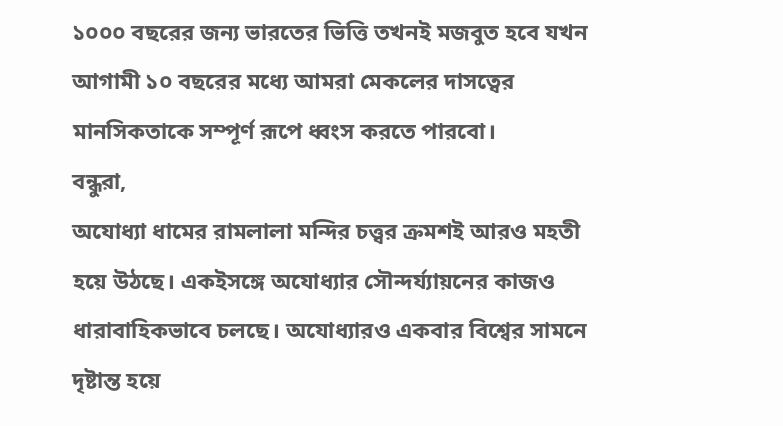১০০০ বছরের জন্য ভারতের ভিত্তি তখনই মজবুত হবে যখন আগামী ১০ বছরের মধ্যে আমরা মেকলের দাসত্বের মানসিকতাকে সম্পূর্ণ রূপে ধ্বংস করতে পারবো।
বন্ধুরা,
অযোধ্যা ধামের রামলালা মন্দির চত্ত্বর ক্রমশই আরও মহতী হয়ে উঠছে। একইসঙ্গে অযোধ্যার সৌন্দর্য্যায়নের কাজও ধারাবাহিকভাবে চলছে। অযোধ্যারও একবার বিশ্বের সামনে দৃষ্টান্ত হয়ে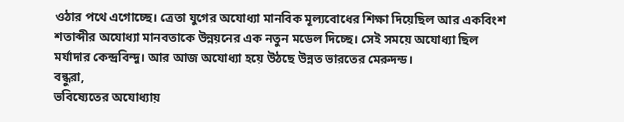ওঠার পথে এগোচ্ছে। ত্রেতা যুগের অযোধ্যা মানবিক মূল্যবোধের শিক্ষা দিয়েছিল আর একবিংশ শতাব্দীর অযোধ্যা মানবতাকে উন্নয়নের এক নতুন মডেল দিচ্ছে। সেই সময়ে অযোধ্যা ছিল মর্যাদার কেন্দ্রবিন্দু। আর আজ অযোধ্যা হয়ে উঠছে উন্নত ভারতের মেরুদন্ড।
বন্ধুরা,
ভবিষ্যেতের অযোধ্যায়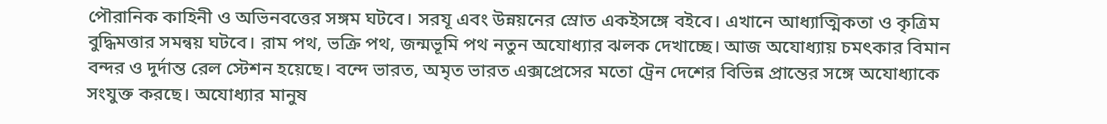পৌরানিক কাহিনী ও অভিনবত্তের সঙ্গম ঘটবে। সরযূ এবং উন্নয়নের স্রোত একইসঙ্গে বইবে। এখানে আধ্যাত্মিকতা ও কৃত্রিম বুদ্ধিমত্তার সমন্বয় ঘটবে। রাম পথ, ভক্রি পথ, জন্মভূমি পথ নতুন অযোধ্যার ঝলক দেখাচ্ছে। আজ অযোধ্যায় চমৎকার বিমান বন্দর ও দুর্দান্ত রেল স্টেশন হয়েছে। বন্দে ভারত, অমৃত ভারত এক্সপ্রেসের মতো ট্রেন দেশের বিভিন্ন প্রান্তের সঙ্গে অযোধ্যাকে সংযুক্ত করছে। অযোধ্যার মানুষ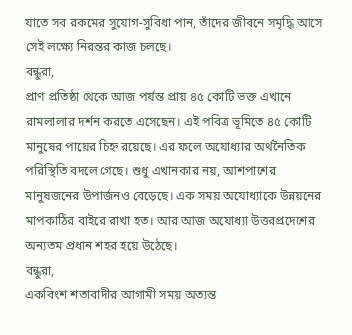যাতে সব রকমের সুযোগ-সুবিধা পান, তাঁদের জীবনে সমৃদ্ধি আসে সেই লক্ষ্যে নিরন্তর কাজ চলছে।
বন্ধুরা,
প্রাণ প্রতিষ্ঠা থেকে আজ পর্যন্ত প্রায় ৪৫ কোটি ভক্ত এখানে রামলালার দর্শন করতে এসেছেন। এই পবিত্র ভূমিতে ৪৫ কোটি মানুষের পায়ের চিহ্ন রয়েছে। এর ফলে অযোধ্যার অর্থনৈতিক পরিস্থিতি বদলে গেছে। শুধু এখানকার নয়, আশপাশের মানুষজনের উপার্জনও বেড়েছে। এক সময় অযোধ্যাকে উন্নয়নের মাপকাঠির বাইরে রাখা হত। আর আজ অযোধ্যা উত্তরপ্রদেশের অন্যতম প্রধান শহর হয়ে উঠেছে।
বন্ধুরা,
একবিংশ শতাবাদীর আগামী সময় অত্যন্ত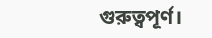গুরুত্বপূর্ণ।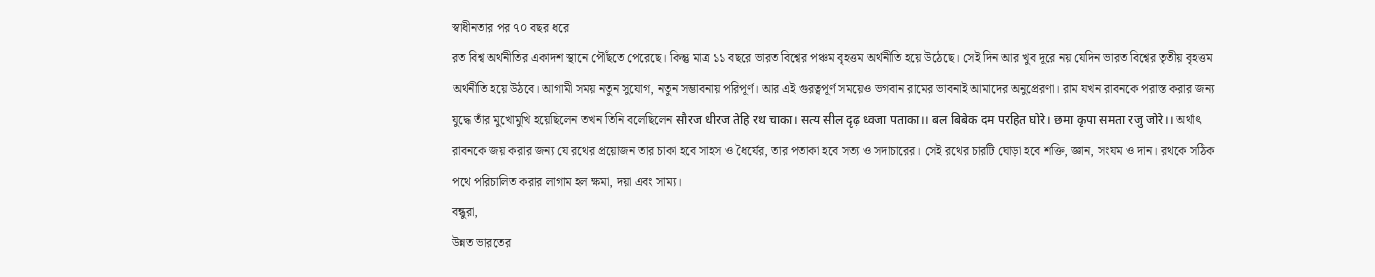স্বাধীনতার পর ৭০ বছর ধরে
রত বিশ্ব অর্থনীতির একাদশ স্থানে পৌঁছতে পেরেছে। কিন্তু মাত্র ১১ বছরে ভারত বিশ্বের পঞ্চম বৃহত্তম অর্থনীতি হয়ে উঠেছে। সেই দিন আর খুব দূরে নয় যেদিন ভারত বিশ্বের তৃতীয় বৃহত্তম অর্থনীতি হয়ে উঠবে। আগামী সময় নতুন সুযোগ, নতুন সম্ভাবনায় পরিপূর্ণ। আর এই গুরত্বপূর্ণ সময়েও ভগবান রামের ভাবনাই আমাদের অনুপ্রেরণা। রাম যখন রাবনকে পরাস্ত করার জন্য যুদ্ধে তাঁর মুখোমুখি হয়েছিলেন তখন তিনি বলেছিলেন सौरज धीरज तेहि रथ चाका। सत्य सील दृढ़ ध्वजा पताका।। बल बिबेक दम परहित घोरे। छमा कृपा समता रजु जोरे।। অর্থাৎ রাবনকে জয় করার জন্য যে রথের প্রয়োজন তার চাকা হবে সাহস ও ধৈর্যের, তার পতাকা হবে সত্য ও সদাচারের। সেই রথের চারটি ঘোড়া হবে শক্তি, জ্ঞান, সংযম ও দান। রথকে সঠিক পথে পরিচালিত করার লাগাম হল ক্ষমা, দয়া এবং সাম্য।
বন্ধুরা,
উন্নত ভারতের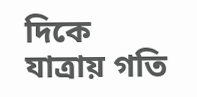দিকে যাত্রায় গতি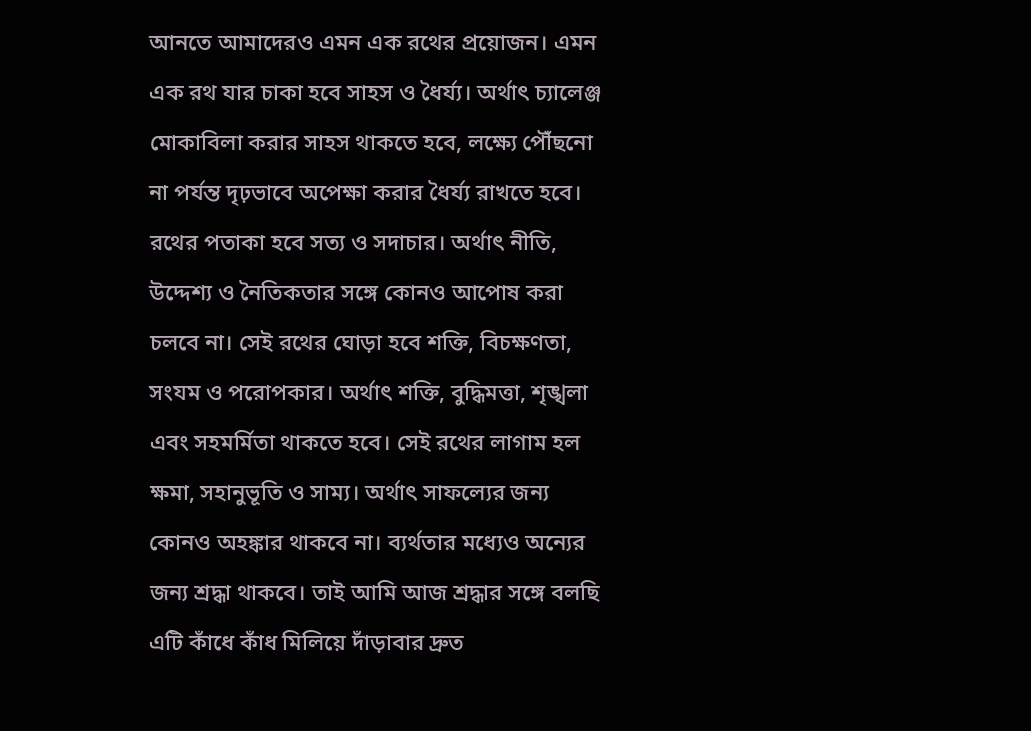আনতে আমাদেরও এমন এক রথের প্রয়োজন। এমন এক রথ যার চাকা হবে সাহস ও ধৈর্য্য। অর্থাৎ চ্যালেঞ্জ মোকাবিলা করার সাহস থাকতে হবে, লক্ষ্যে পৌঁছনো না পর্যন্ত দৃঢ়ভাবে অপেক্ষা করার ধৈর্য্য রাখতে হবে। রথের পতাকা হবে সত্য ও সদাচার। অর্থাৎ নীতি, উদ্দেশ্য ও নৈতিকতার সঙ্গে কোনও আপোষ করা চলবে না। সেই রথের ঘোড়া হবে শক্তি, বিচক্ষণতা, সংযম ও পরোপকার। অর্থাৎ শক্তি, বুদ্ধিমত্তা, শৃঙ্খলা এবং সহমর্মিতা থাকতে হবে। সেই রথের লাগাম হল ক্ষমা, সহানুভূতি ও সাম্য। অর্থাৎ সাফল্যের জন্য কোনও অহঙ্কার থাকবে না। ব্যর্থতার মধ্যেও অন্যের জন্য শ্রদ্ধা থাকবে। তাই আমি আজ শ্রদ্ধার সঙ্গে বলছি এটি কাঁধে কাঁধ মিলিয়ে দাঁড়াবার দ্রুত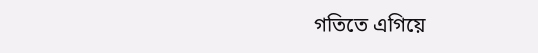গতিতে এগিয়ে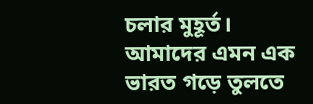চলার মুহূর্ত। আমাদের এমন এক ভারত গড়ে তুলতে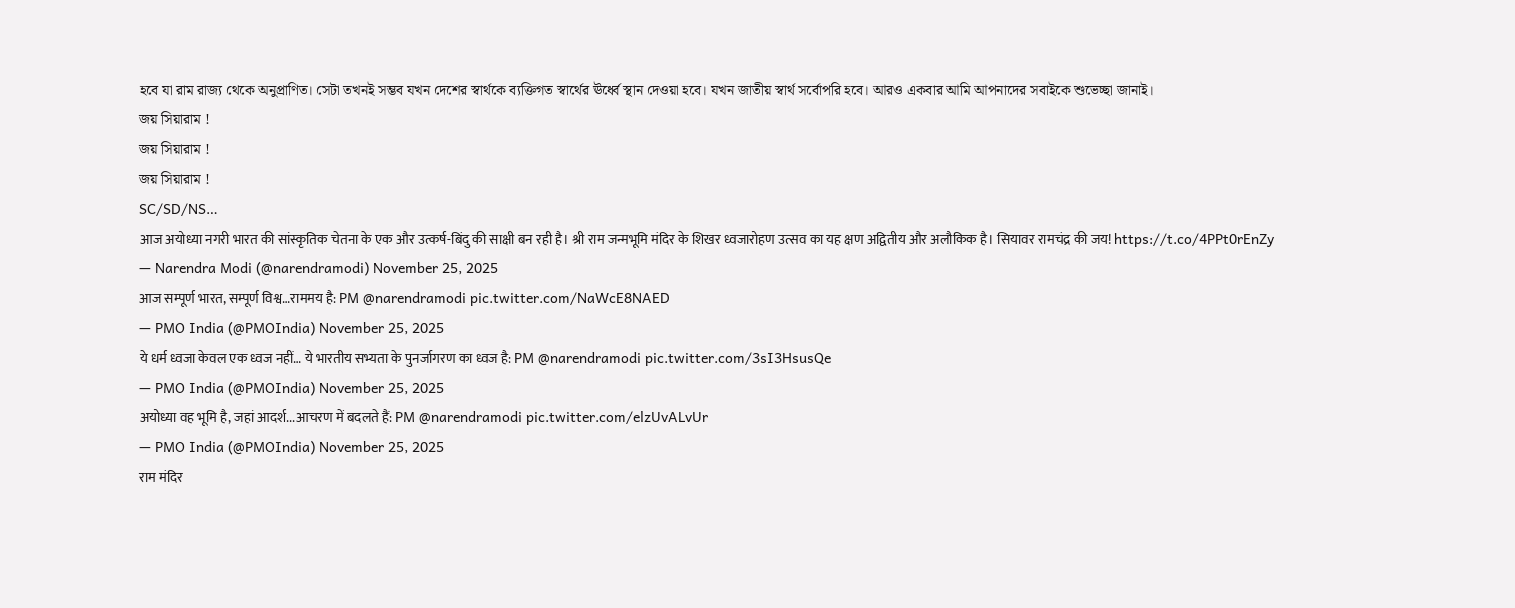হবে যা রাম রাজ্য থেকে অনুপ্রাণিত। সেটা তখনই সম্ভব যখন দেশের স্বার্থকে ব্যক্তিগত স্বার্থের ঊর্ধ্বে স্থান দেওয়া হবে। যখন জাতীয় স্বার্থ সর্বোপরি হবে। আরও একবার আমি আপনাদের সবাইকে শুভেচ্ছা জানাই।
জয় সিয়ারাম !
জয় সিয়ারাম !
জয় সিয়ারাম !
SC/SD/NS…
आज अयोध्या नगरी भारत की सांस्कृतिक चेतना के एक और उत्कर्ष-बिंदु की साक्षी बन रही है। श्री राम जन्मभूमि मंदिर के शिखर ध्वजारोहण उत्सव का यह क्षण अद्वितीय और अलौकिक है। सियावर रामचंद्र की जय! https://t.co/4PPt0rEnZy
— Narendra Modi (@narendramodi) November 25, 2025
आज सम्पूर्ण भारत, सम्पूर्ण विश्व…राममय है: PM @narendramodi pic.twitter.com/NaWcE8NAED
— PMO India (@PMOIndia) November 25, 2025
ये धर्म ध्वजा केवल एक ध्वज नहीं… ये भारतीय सभ्यता के पुनर्जागरण का ध्वज है: PM @narendramodi pic.twitter.com/3sI3HsusQe
— PMO India (@PMOIndia) November 25, 2025
अयोध्या वह भूमि है, जहां आदर्श...आचरण में बदलते हैं: PM @narendramodi pic.twitter.com/elzUvALvUr
— PMO India (@PMOIndia) November 25, 2025
राम मंदिर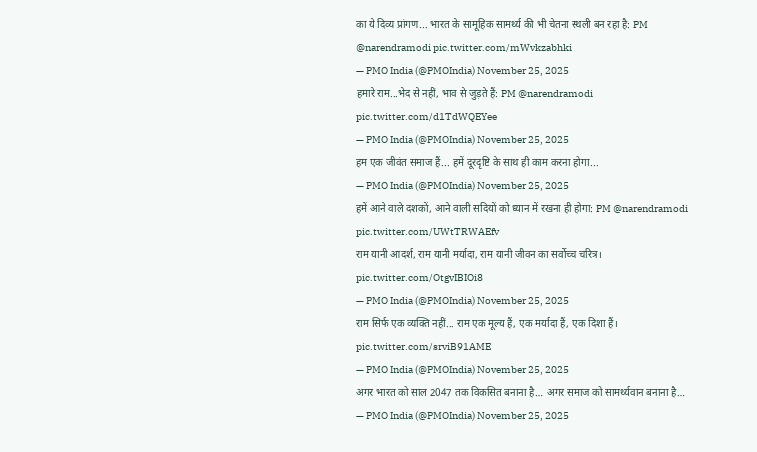का ये दिव्य प्रांगण... भारत के सामूहिक सामर्थ्य की भी चेतना स्थली बन रहा है: PM @narendramodi pic.twitter.com/mWvkzabhki
— PMO India (@PMOIndia) November 25, 2025
हमारे राम...भेद से नहीं, भाव से जुड़ते हैं: PM @narendramodi pic.twitter.com/d1TdWQEYee
— PMO India (@PMOIndia) November 25, 2025
हम एक जीवंत समाज हैं... हमें दूरदृष्टि के साथ ही काम करना होगा...
— PMO India (@PMOIndia) November 25, 2025
हमें आने वाले दशकों, आने वाली सदियों को ध्यान में रखना ही होगा: PM @narendramodi pic.twitter.com/UWtTRWAEfv
राम यानी आदर्श, राम यानी मर्यादा, राम यानी जीवन का सर्वोच्च चरित्र। pic.twitter.com/OtgvIBIOi8
— PMO India (@PMOIndia) November 25, 2025
राम सिर्फ एक व्यक्ति नहीं... राम एक मूल्य हैं, एक मर्यादा हैं, एक दिशा हैं। pic.twitter.com/srviB91AME
— PMO India (@PMOIndia) November 25, 2025
अगर भारत को साल 2047 तक विकसित बनाना है… अगर समाज को सामर्थ्यवान बनाना है…
— PMO India (@PMOIndia) November 25, 2025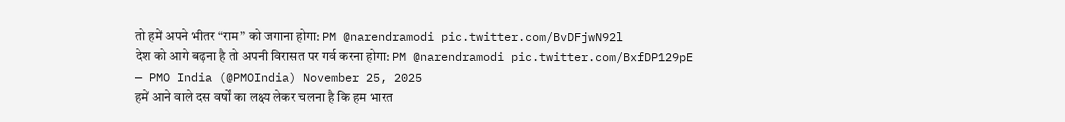तो हमें अपने भीतर “राम” को जगाना होगा: PM @narendramodi pic.twitter.com/BvDFjwN92l
देश को आगे बढ़ना है तो अपनी विरासत पर गर्व करना होगा: PM @narendramodi pic.twitter.com/BxfDP129pE
— PMO India (@PMOIndia) November 25, 2025
हमें आने वाले दस वर्षों का लक्ष्य लेकर चलना है कि हम भारत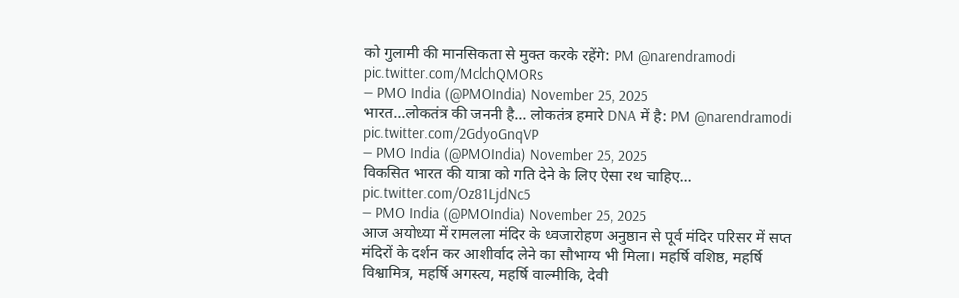को गुलामी की मानसिकता से मुक्त करके रहेंगे: PM @narendramodi pic.twitter.com/MclchQMORs
— PMO India (@PMOIndia) November 25, 2025
भारत...लोकतंत्र की जननी है... लोकतंत्र हमारे DNA में है: PM @narendramodi pic.twitter.com/2GdyoGnqVP
— PMO India (@PMOIndia) November 25, 2025
विकसित भारत की यात्रा को गति देने के लिए ऐसा रथ चाहिए... pic.twitter.com/Oz81LjdNc5
— PMO India (@PMOIndia) November 25, 2025
आज अयोध्या में रामलला मंदिर के ध्वजारोहण अनुष्ठान से पूर्व मंदिर परिसर में सप्त मंदिरों के दर्शन कर आशीर्वाद लेने का सौभाग्य भी मिला। महर्षि वशिष्ठ, महर्षि विश्वामित्र, महर्षि अगस्त्य, महर्षि वाल्मीकि, देवी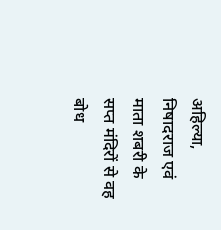अहिल्या, निषादराज एवं माता शबरी के सप्त मंदिरों से वह बोध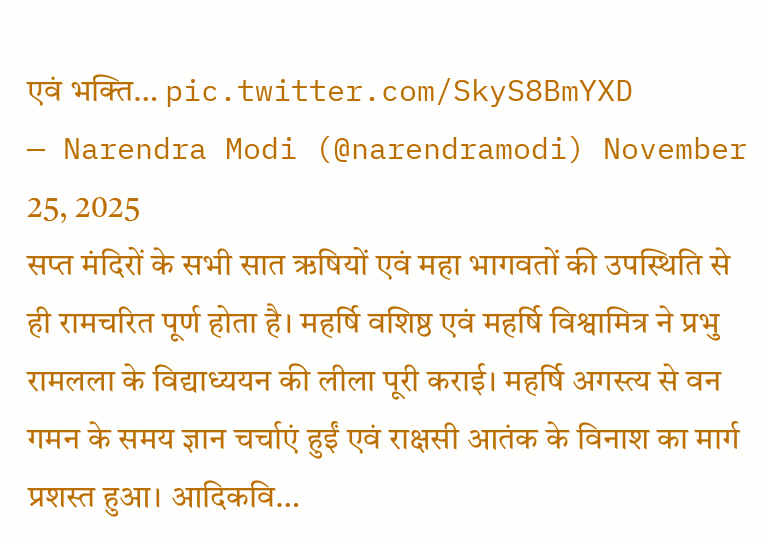एवं भक्ति… pic.twitter.com/SkyS8BmYXD
— Narendra Modi (@narendramodi) November 25, 2025
सप्त मंदिरों के सभी सात ऋषियों एवं महा भागवतों की उपस्थिति से ही रामचरित पूर्ण होता है। महर्षि वशिष्ठ एवं महर्षि विश्वामित्र ने प्रभु रामलला के विद्याध्ययन की लीला पूरी कराई। महर्षि अगस्त्य से वन गमन के समय ज्ञान चर्चाएं हुईं एवं राक्षसी आतंक के विनाश का मार्ग प्रशस्त हुआ। आदिकवि…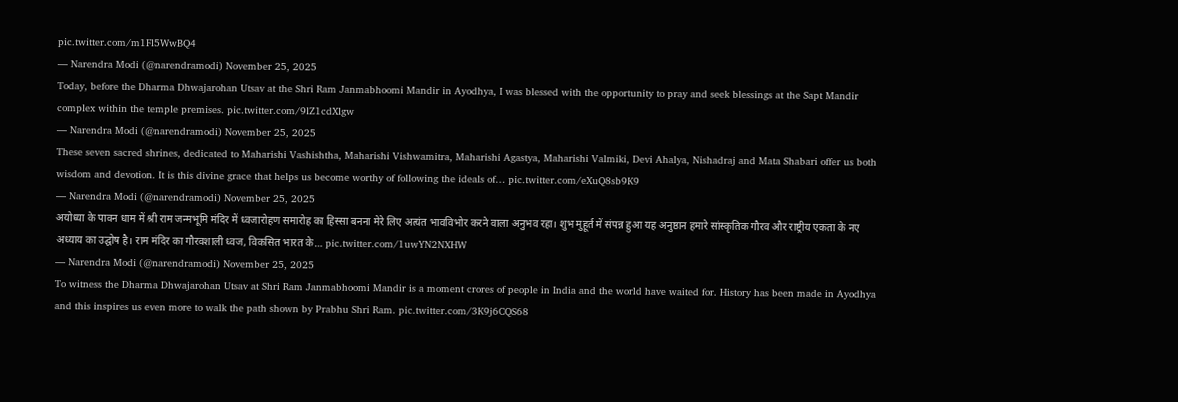pic.twitter.com/m1Fl5WwBQ4
— Narendra Modi (@narendramodi) November 25, 2025
Today, before the Dharma Dhwajarohan Utsav at the Shri Ram Janmabhoomi Mandir in Ayodhya, I was blessed with the opportunity to pray and seek blessings at the Sapt Mandir complex within the temple premises. pic.twitter.com/9lZ1cdXlgw
— Narendra Modi (@narendramodi) November 25, 2025
These seven sacred shrines, dedicated to Maharishi Vashishtha, Maharishi Vishwamitra, Maharishi Agastya, Maharishi Valmiki, Devi Ahalya, Nishadraj and Mata Shabari offer us both wisdom and devotion. It is this divine grace that helps us become worthy of following the ideals of… pic.twitter.com/eXuQ8sb9K9
— Narendra Modi (@narendramodi) November 25, 2025
अयोध्या के पावन धाम में श्री राम जन्मभूमि मंदिर में ध्वजारोहण समारोह का हिस्सा बनना मेरे लिए अत्यंत भावविभोर करने वाला अनुभव रहा। शुभ मुहूर्त में संपन्न हुआ यह अनुष्ठान हमारे सांस्कृतिक गौरव और राष्ट्रीय एकता के नए अध्याय का उद्घोष है। राम मंदिर का गौरवशाली ध्वज, विकसित भारत के… pic.twitter.com/1uwYN2NXHW
— Narendra Modi (@narendramodi) November 25, 2025
To witness the Dharma Dhwajarohan Utsav at Shri Ram Janmabhoomi Mandir is a moment crores of people in India and the world have waited for. History has been made in Ayodhya and this inspires us even more to walk the path shown by Prabhu Shri Ram. pic.twitter.com/3K9j6CQS68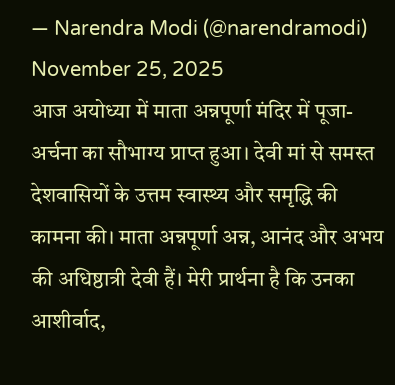— Narendra Modi (@narendramodi) November 25, 2025
आज अयोध्या में माता अन्नपूर्णा मंदिर में पूजा-अर्चना का सौभाग्य प्राप्त हुआ। देवी मां से समस्त देशवासियों के उत्तम स्वास्थ्य और समृद्धि की कामना की। माता अन्नपूर्णा अन्न, आनंद और अभय की अधिष्ठात्री देवी हैं। मेरी प्रार्थना है कि उनका आशीर्वाद,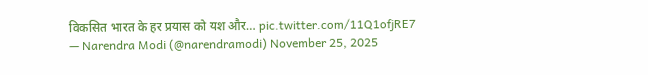विकसित भारत के हर प्रयास को यश और… pic.twitter.com/11Q1ofjRE7
— Narendra Modi (@narendramodi) November 25, 2025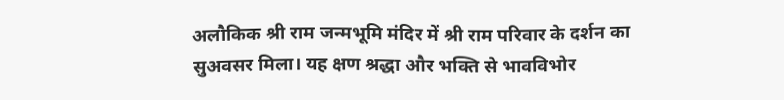अलौकिक श्री राम जन्मभूमि मंदिर में श्री राम परिवार के दर्शन का सुअवसर मिला। यह क्षण श्रद्धा और भक्ति से भावविभोर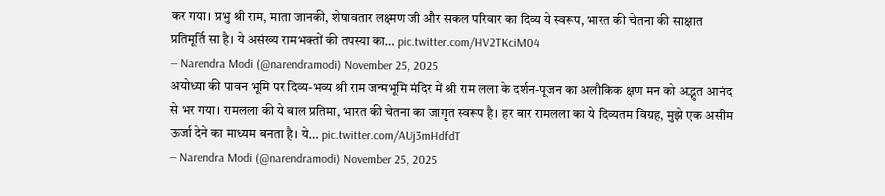कर गया। प्रभु श्री राम, माता जानकी, शेषावतार लक्ष्मण जी और सकल परिवार का दिव्य ये स्वरूप, भारत की चेतना की साक्षात प्रतिमूर्ति सा है। ये असंख्य रामभक्तों की तपस्या का… pic.twitter.com/HV2TKciM04
— Narendra Modi (@narendramodi) November 25, 2025
अयोध्या की पावन भूमि पर दिव्य-भव्य श्री राम जन्मभूमि मंदिर में श्री राम लला के दर्शन-पूजन का अलौकिक क्षण मन को अद्भुत आनंद से भर गया। रामलला की ये बाल प्रतिमा, भारत की चेतना का जागृत स्वरूप है। हर बार रामलला का ये दिव्यतम विग्रह, मुझे एक असीम ऊर्जा देने का माध्यम बनता है। ये… pic.twitter.com/AUj3mHdfdT
— Narendra Modi (@narendramodi) November 25, 2025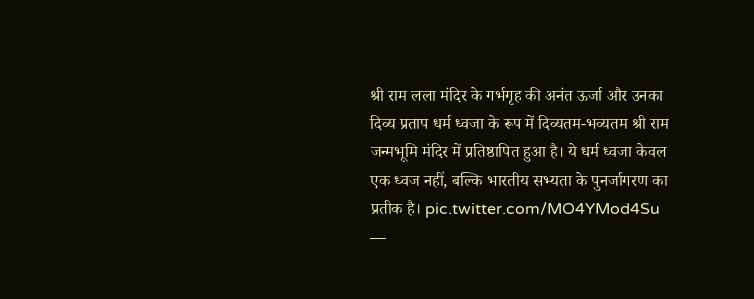श्री राम लला मंदिर के गर्भगृह की अनंत ऊर्जा और उनका दिव्य प्रताप धर्म ध्वजा के रूप में दिव्यतम-भव्यतम श्री राम जन्मभूमि मंदिर में प्रतिष्ठापित हुआ है। ये धर्म ध्वजा केवल एक ध्वज नहीं, बल्कि भारतीय सभ्यता के पुनर्जागरण का प्रतीक है। pic.twitter.com/MO4YMod4Su
—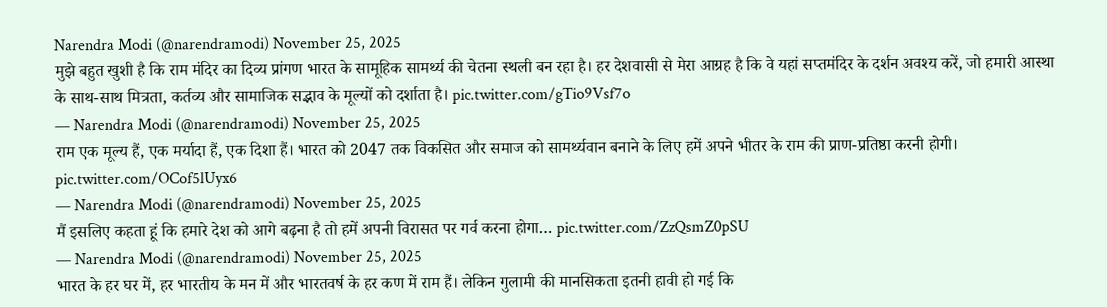Narendra Modi (@narendramodi) November 25, 2025
मुझे बहुत खुशी है कि राम मंदिर का दिव्य प्रांगण भारत के सामूहिक सामर्थ्य की चेतना स्थली बन रहा है। हर देशवासी से मेरा आग्रह है कि वे यहां सप्तमंदिर के दर्शन अवश्य करें, जो हमारी आस्था के साथ-साथ मित्रता, कर्तव्य और सामाजिक सद्भाव के मूल्यों को दर्शाता है। pic.twitter.com/gTio9Vsf7o
— Narendra Modi (@narendramodi) November 25, 2025
राम एक मूल्य हैं, एक मर्यादा हैं, एक दिशा हैं। भारत को 2047 तक विकसित और समाज को सामर्थ्यवान बनाने के लिए हमें अपने भीतर के राम की प्राण-प्रतिष्ठा करनी होगी। pic.twitter.com/OCof5lUyx6
— Narendra Modi (@narendramodi) November 25, 2025
मैं इसलिए कहता हूं कि हमारे देश को आगे बढ़ना है तो हमें अपनी विरासत पर गर्व करना होगा… pic.twitter.com/ZzQsmZ0pSU
— Narendra Modi (@narendramodi) November 25, 2025
भारत के हर घर में, हर भारतीय के मन में और भारतवर्ष के हर कण में राम हैं। लेकिन गुलामी की मानसिकता इतनी हावी हो गई कि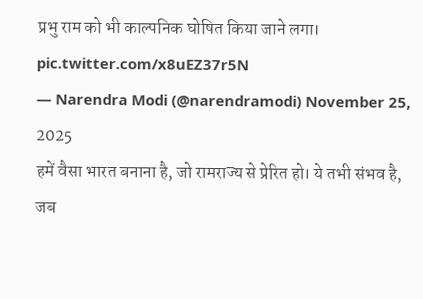प्रभु राम को भी काल्पनिक घोषित किया जाने लगा। pic.twitter.com/x8uEZ37r5N
— Narendra Modi (@narendramodi) November 25, 2025
हमें वैसा भारत बनाना है, जो रामराज्य से प्रेरित हो। ये तभी संभव है, जब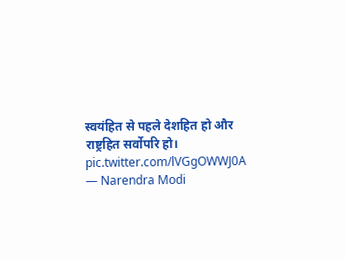स्वयंहित से पहले देशहित हो और राष्ट्रहित सर्वोपरि हो। pic.twitter.com/lVGgOWWJ0A
— Narendra Modi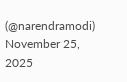(@narendramodi) November 25, 2025